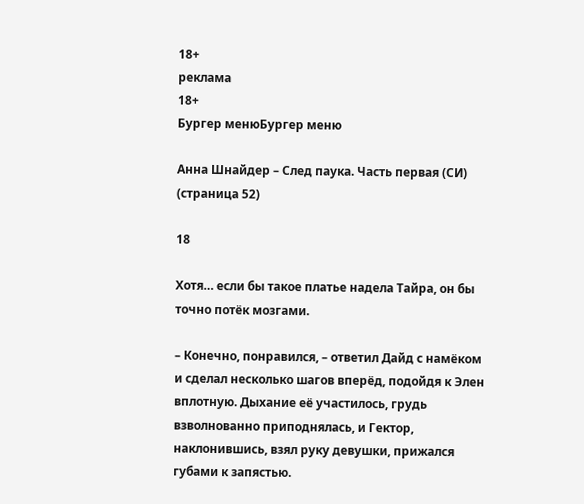18+
реклама
18+
Бургер менюБургер меню

Анна Шнайдер – След паука. Часть первая (СИ) (страница 52)

18

Хотя… если бы такое платье надела Тайра, он бы точно потёк мозгами.

– Конечно, понравился, – ответил Дайд с намёком и сделал несколько шагов вперёд, подойдя к Элен вплотную. Дыхание её участилось, грудь взволнованно приподнялась, и Гектор, наклонившись, взял руку девушки, прижался губами к запястью.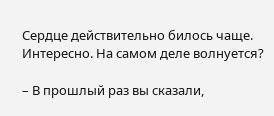Сердце действительно билось чаще. Интересно. На самом деле волнуется?

– В прошлый раз вы сказали,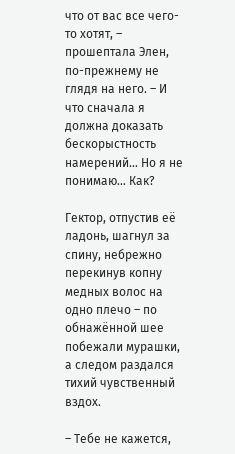что от вас все чего-то хотят, – прошептала Элен, по-прежнему не глядя на него. – И что сначала я должна доказать бескорыстность намерений… Но я не понимаю… Как?

Гектор, отпустив её ладонь, шагнул за спину, небрежно перекинув копну медных волос на одно плечо – по обнажённой шее побежали мурашки, а следом раздался тихий чувственный вздох.

– Тебе не кажется,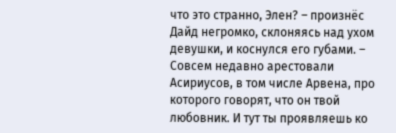что это странно, Элен? – произнёс Дайд негромко, склоняясь над ухом девушки, и коснулся его губами. – Совсем недавно арестовали Асириусов, в том числе Арвена, про которого говорят, что он твой любовник. И тут ты проявляешь ко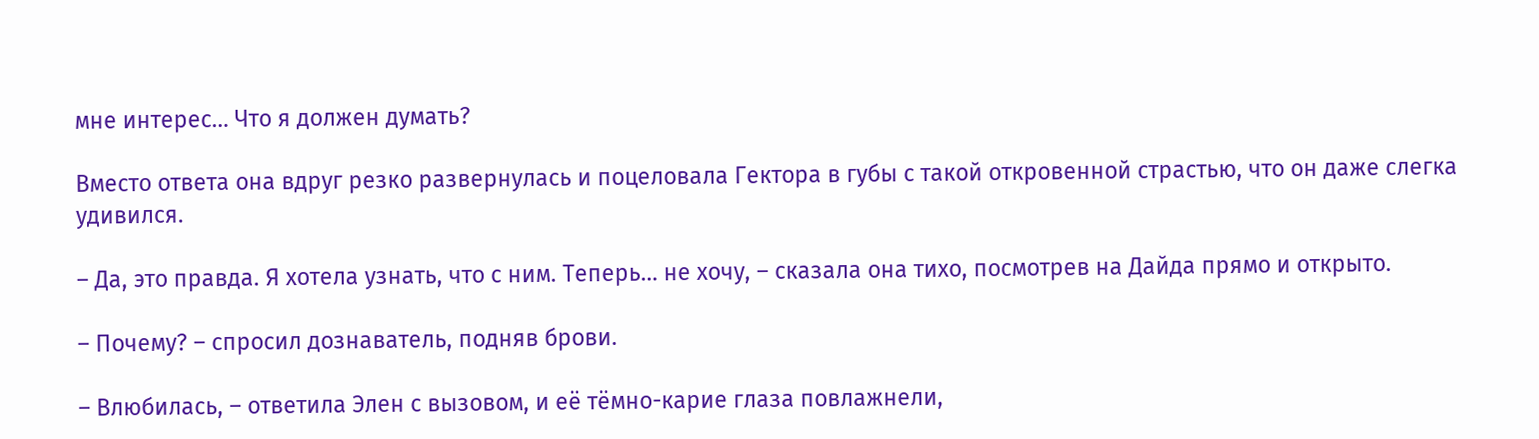мне интерес… Что я должен думать?

Вместо ответа она вдруг резко развернулась и поцеловала Гектора в губы с такой откровенной страстью, что он даже слегка удивился.

– Да, это правда. Я хотела узнать, что с ним. Теперь… не хочу, – сказала она тихо, посмотрев на Дайда прямо и открыто.

– Почему? – спросил дознаватель, подняв брови.

– Влюбилась, – ответила Элен с вызовом, и её тёмно-карие глаза повлажнели,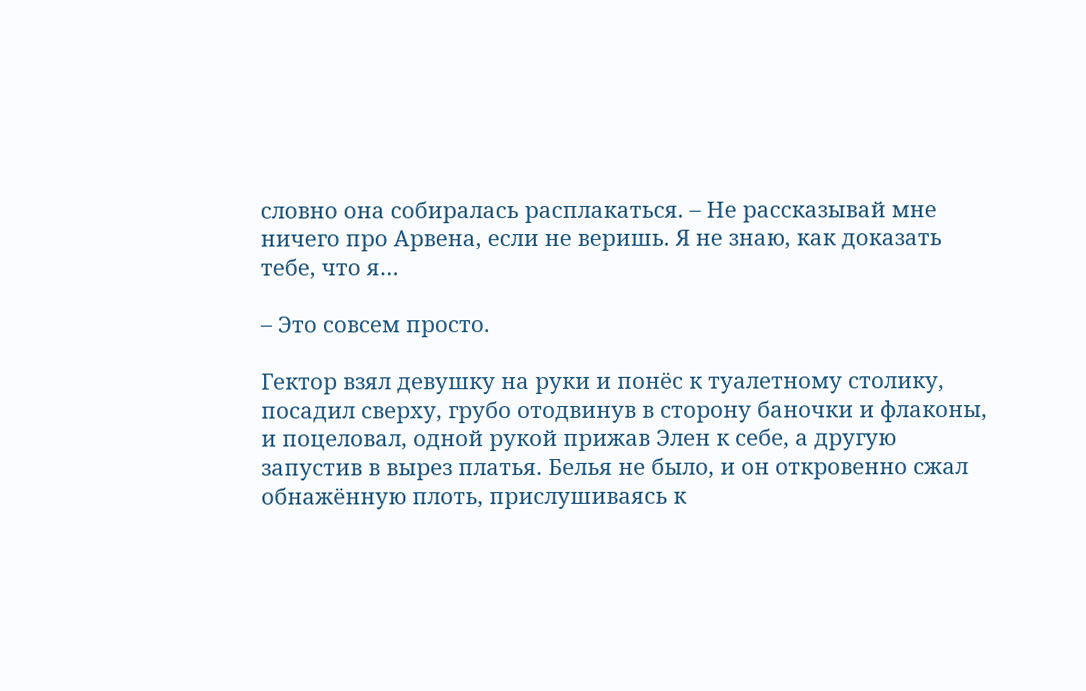словно она собиралась расплакаться. – Не рассказывай мне ничего про Арвена, если не веришь. Я не знаю, как доказать тебе, что я…

– Это совсем просто.

Гектор взял девушку на руки и понёс к туалетному столику, посадил сверху, грубо отодвинув в сторону баночки и флаконы, и поцеловал, одной рукой прижав Элен к себе, а другую запустив в вырез платья. Белья не было, и он откровенно сжал обнажённую плоть, прислушиваясь к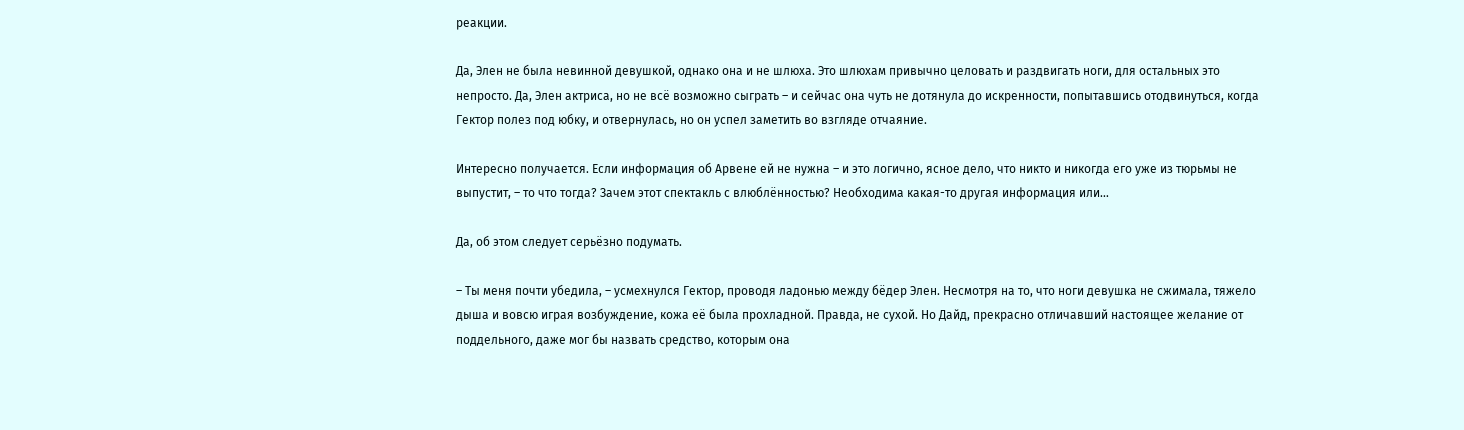реакции.

Да, Элен не была невинной девушкой, однако она и не шлюха. Это шлюхам привычно целовать и раздвигать ноги, для остальных это непросто. Да, Элен актриса, но не всё возможно сыграть – и сейчас она чуть не дотянула до искренности, попытавшись отодвинуться, когда Гектор полез под юбку, и отвернулась, но он успел заметить во взгляде отчаяние.

Интересно получается. Если информация об Арвене ей не нужна – и это логично, ясное дело, что никто и никогда его уже из тюрьмы не выпустит, – то что тогда? Зачем этот спектакль с влюблённостью? Необходима какая-то другая информация или…

Да, об этом следует серьёзно подумать.

– Ты меня почти убедила, – усмехнулся Гектор, проводя ладонью между бёдер Элен. Несмотря на то, что ноги девушка не сжимала, тяжело дыша и вовсю играя возбуждение, кожа её была прохладной. Правда, не сухой. Но Дайд, прекрасно отличавший настоящее желание от поддельного, даже мог бы назвать средство, которым она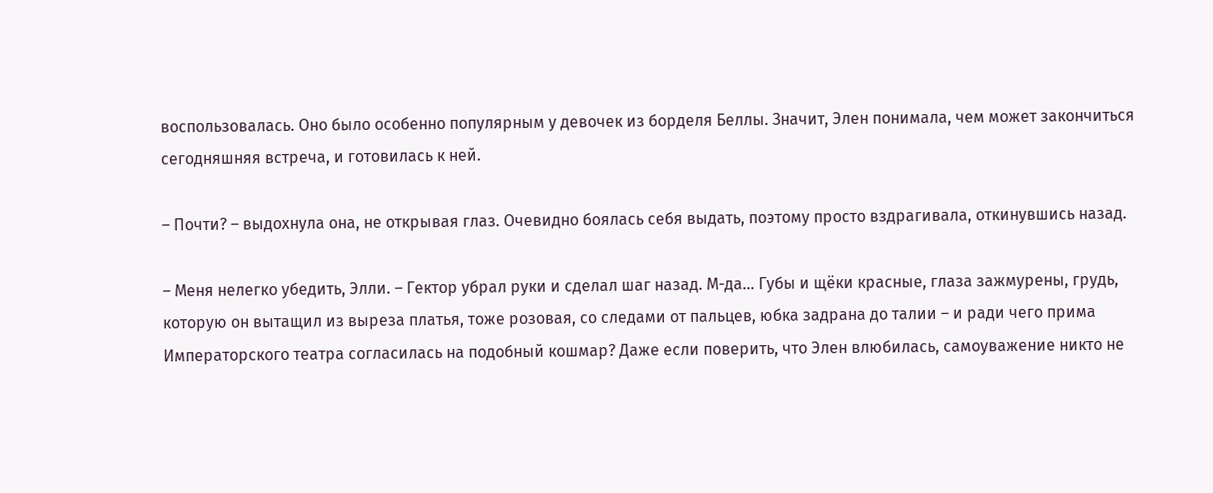воспользовалась. Оно было особенно популярным у девочек из борделя Беллы. Значит, Элен понимала, чем может закончиться сегодняшняя встреча, и готовилась к ней.

– Почти? – выдохнула она, не открывая глаз. Очевидно боялась себя выдать, поэтому просто вздрагивала, откинувшись назад.

– Меня нелегко убедить, Элли. – Гектор убрал руки и сделал шаг назад. М-да… Губы и щёки красные, глаза зажмурены, грудь, которую он вытащил из выреза платья, тоже розовая, со следами от пальцев, юбка задрана до талии – и ради чего прима Императорского театра согласилась на подобный кошмар? Даже если поверить, что Элен влюбилась, самоуважение никто не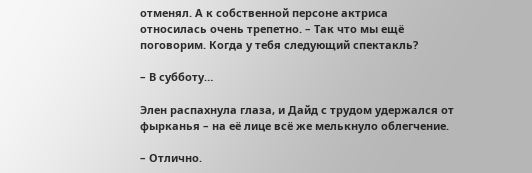отменял. А к собственной персоне актриса относилась очень трепетно. – Так что мы ещё поговорим. Когда у тебя следующий спектакль?

– В субботу…

Элен распахнула глаза, и Дайд с трудом удержался от фырканья – на её лице всё же мелькнуло облегчение.

– Отлично.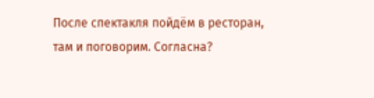После спектакля пойдём в ресторан, там и поговорим. Согласна?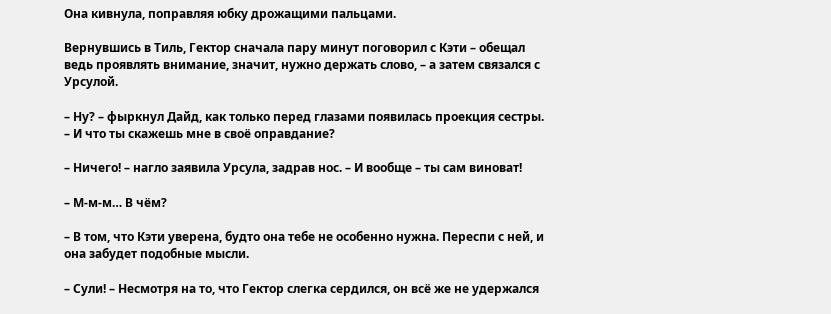Она кивнула, поправляя юбку дрожащими пальцами.

Вернувшись в Тиль, Гектор сначала пару минут поговорил с Кэти – обещал ведь проявлять внимание, значит, нужно держать слово, – а затем связался с Урсулой.

– Ну? – фыркнул Дайд, как только перед глазами появилась проекция сестры. – И что ты скажешь мне в своё оправдание?

– Ничего! – нагло заявила Урсула, задрав нос. – И вообще – ты сам виноват!

– М-м-м… В чём?

– В том, что Кэти уверена, будто она тебе не особенно нужна. Переспи с ней, и она забудет подобные мысли.

– Сули! – Несмотря на то, что Гектор слегка сердился, он всё же не удержался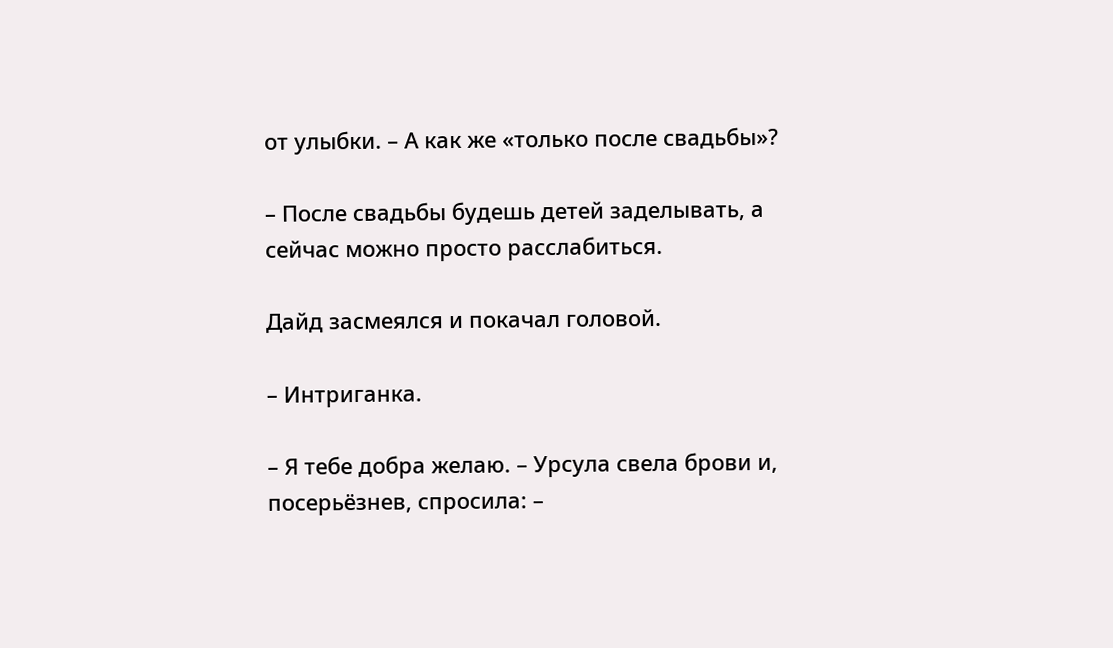от улыбки. – А как же «только после свадьбы»?

– После свадьбы будешь детей заделывать, а сейчас можно просто расслабиться.

Дайд засмеялся и покачал головой.

– Интриганка.

– Я тебе добра желаю. – Урсула свела брови и, посерьёзнев, спросила: –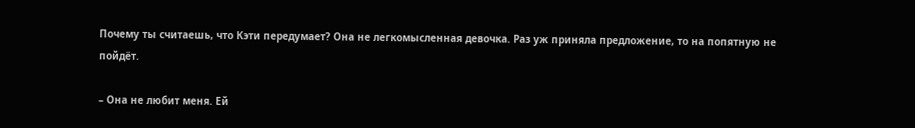Почему ты считаешь, что Кэти передумает? Она не легкомысленная девочка. Раз уж приняла предложение, то на попятную не пойдёт.

– Она не любит меня. Ей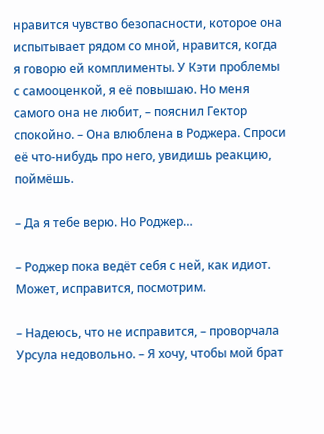нравится чувство безопасности, которое она испытывает рядом со мной, нравится, когда я говорю ей комплименты. У Кэти проблемы с самооценкой, я её повышаю. Но меня самого она не любит, – пояснил Гектор спокойно. – Она влюблена в Роджера. Спроси её что-нибудь про него, увидишь реакцию, поймёшь.

– Да я тебе верю. Но Роджер…

– Роджер пока ведёт себя с ней, как идиот. Может, исправится, посмотрим.

– Надеюсь, что не исправится, – проворчала Урсула недовольно. – Я хочу, чтобы мой брат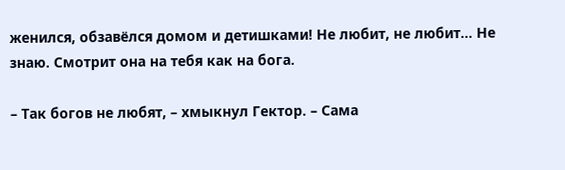женился, обзавёлся домом и детишками! Не любит, не любит… Не знаю. Смотрит она на тебя как на бога.

– Так богов не любят, – хмыкнул Гектор. – Сама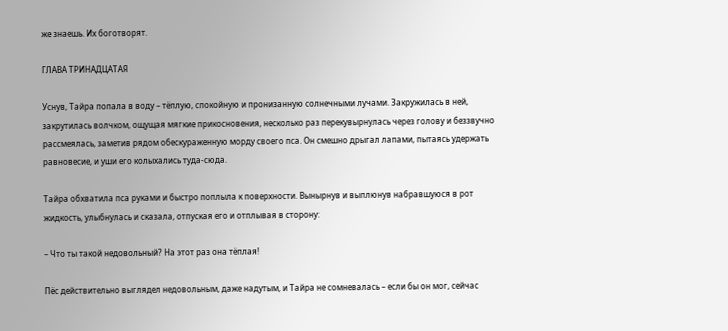же знаешь. Их боготворят.

ГЛАВА ТРИНАДЦАТАЯ

Уснув, Тайра попала в воду – тёплую, спокойную и пронизанную солнечными лучами. Закружилась в ней, закрутилась волчком, ощущая мягкие прикосновения, несколько раз перекувырнулась через голову и беззвучно рассмеялась, заметив рядом обескураженную морду своего пса. Он смешно дрыгал лапами, пытаясь удержать равновесие, и уши его колыхались туда-сюда.

Тайра обхватила пса руками и быстро поплыла к поверхности. Вынырнув и выплюнув набравшуюся в рот жидкость, улыбнулась и сказала, отпуская его и отплывая в сторону:

– Что ты такой недовольный? На этот раз она тёплая!

Пёс действительно выглядел недовольным, даже надутым, и Тайра не сомневалась – если бы он мог, сейчас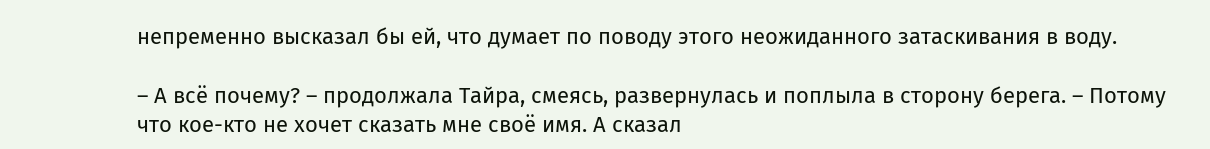непременно высказал бы ей, что думает по поводу этого неожиданного затаскивания в воду.

– А всё почему? – продолжала Тайра, смеясь, развернулась и поплыла в сторону берега. – Потому что кое-кто не хочет сказать мне своё имя. А сказал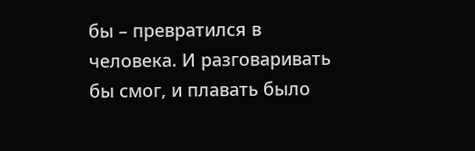бы – превратился в человека. И разговаривать бы смог, и плавать было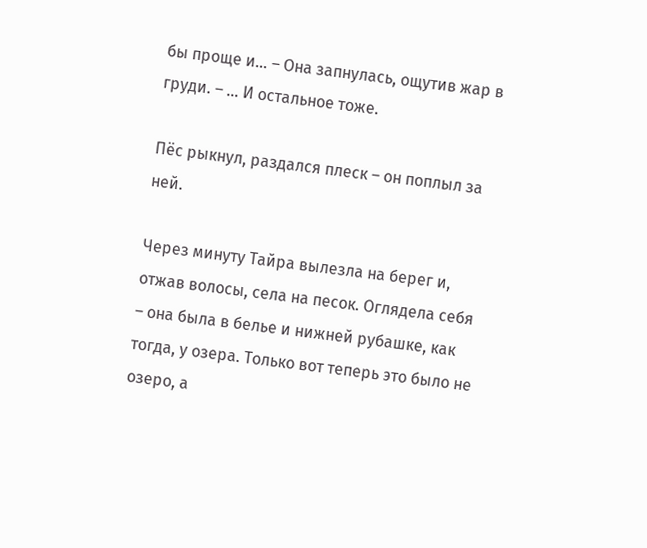бы проще и… – Она запнулась, ощутив жар в груди. – … И остальное тоже.

Пёс рыкнул, раздался плеск – он поплыл за ней.

Через минуту Тайра вылезла на берег и, отжав волосы, села на песок. Оглядела себя – она была в белье и нижней рубашке, как тогда, у озера. Только вот теперь это было не озеро, а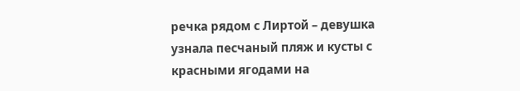речка рядом с Лиртой – девушка узнала песчаный пляж и кусты с красными ягодами на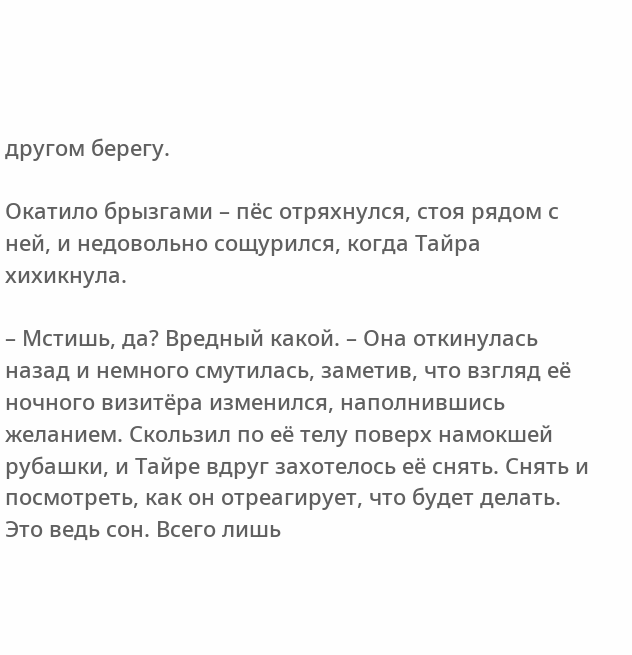другом берегу.

Окатило брызгами – пёс отряхнулся, стоя рядом с ней, и недовольно сощурился, когда Тайра хихикнула.

– Мстишь, да? Вредный какой. – Она откинулась назад и немного смутилась, заметив, что взгляд её ночного визитёра изменился, наполнившись желанием. Скользил по её телу поверх намокшей рубашки, и Тайре вдруг захотелось её снять. Снять и посмотреть, как он отреагирует, что будет делать. Это ведь сон. Всего лишь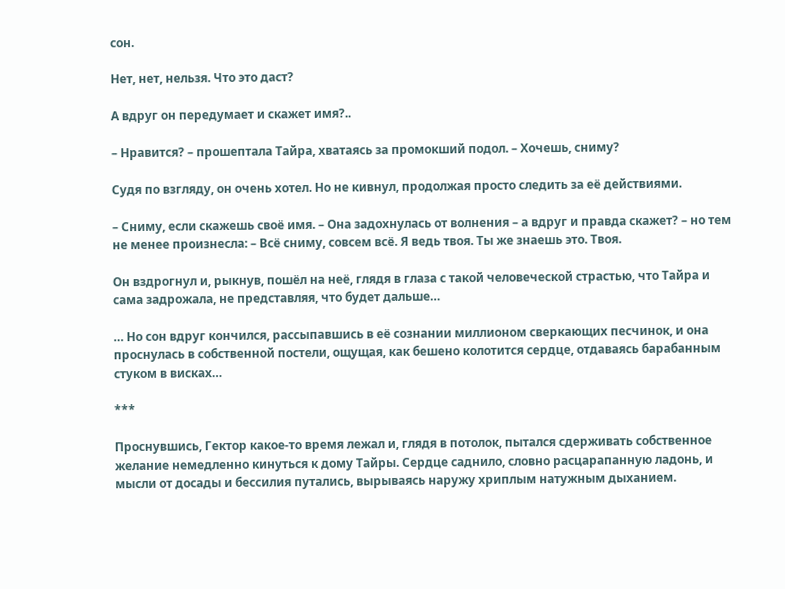сон.

Нет, нет, нельзя. Что это даст?

А вдруг он передумает и скажет имя?..

– Нравится? – прошептала Тайра, хватаясь за промокший подол. – Хочешь, сниму?

Судя по взгляду, он очень хотел. Но не кивнул, продолжая просто следить за её действиями.

– Сниму, если скажешь своё имя. – Она задохнулась от волнения – а вдруг и правда скажет? – но тем не менее произнесла: – Всё сниму, совсем всё. Я ведь твоя. Ты же знаешь это. Твоя.

Он вздрогнул и, рыкнув, пошёл на неё, глядя в глаза с такой человеческой страстью, что Тайра и сама задрожала, не представляя, что будет дальше…

… Но сон вдруг кончился, рассыпавшись в её сознании миллионом сверкающих песчинок, и она проснулась в собственной постели, ощущая, как бешено колотится сердце, отдаваясь барабанным стуком в висках…

***

Проснувшись, Гектор какое-то время лежал и, глядя в потолок, пытался сдерживать собственное желание немедленно кинуться к дому Тайры. Сердце саднило, словно расцарапанную ладонь, и мысли от досады и бессилия путались, вырываясь наружу хриплым натужным дыханием.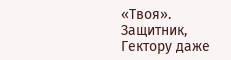«Твоя». Защитник, Гектору даже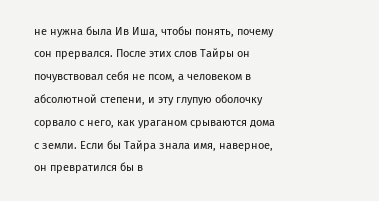не нужна была Ив Иша, чтобы понять, почему сон прервался. После этих слов Тайры он почувствовал себя не псом, а человеком в абсолютной степени, и эту глупую оболочку сорвало с него, как ураганом срываются дома с земли. Если бы Тайра знала имя, наверное, он превратился бы в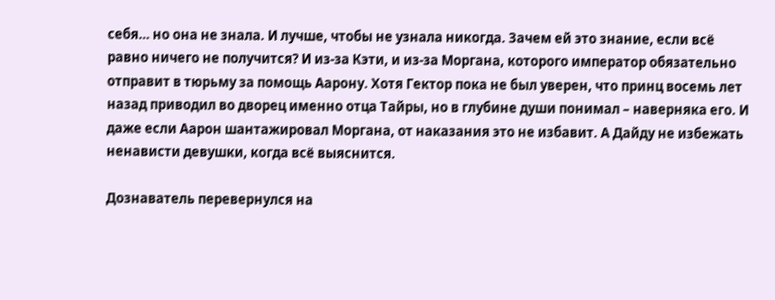себя… но она не знала. И лучше, чтобы не узнала никогда. Зачем ей это знание, если всё равно ничего не получится? И из-за Кэти, и из-за Моргана, которого император обязательно отправит в тюрьму за помощь Аарону. Хотя Гектор пока не был уверен, что принц восемь лет назад приводил во дворец именно отца Тайры, но в глубине души понимал – наверняка его. И даже если Аарон шантажировал Моргана, от наказания это не избавит. А Дайду не избежать ненависти девушки, когда всё выяснится.

Дознаватель перевернулся на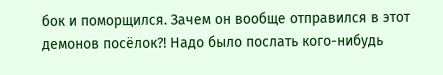бок и поморщился. Зачем он вообще отправился в этот демонов посёлок?! Надо было послать кого-нибудь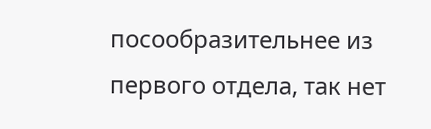посообразительнее из первого отдела, так нет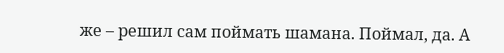же – решил сам поймать шамана. Поймал, да. А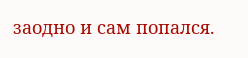заодно и сам попался.